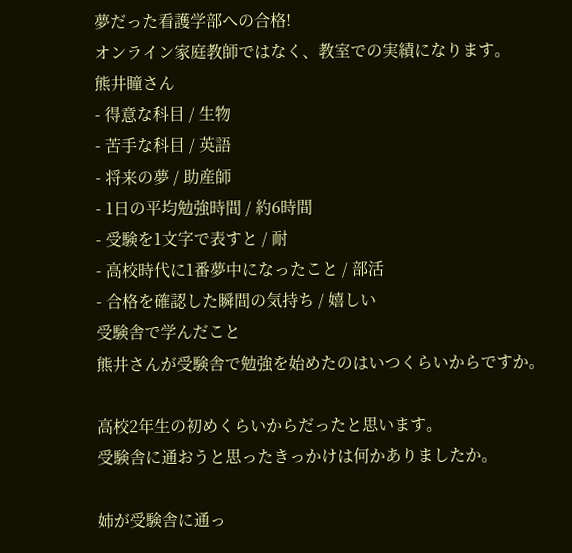夢だった看護学部への合格!
オンライン家庭教師ではなく、教室での実績になります。
熊井瞳さん
- 得意な科目 / 生物
- 苦手な科目 / 英語
- 将来の夢 / 助産師
- 1日の平均勉強時間 / 約6時間
- 受験を1文字で表すと / 耐
- 高校時代に1番夢中になったこと / 部活
- 合格を確認した瞬間の気持ち / 嬉しい
受験舎で学んだこと
熊井さんが受験舎で勉強を始めたのはいつくらいからですか。

高校2年生の初めくらいからだったと思います。
受験舎に通おうと思ったきっかけは何かありましたか。

姉が受験舎に通っ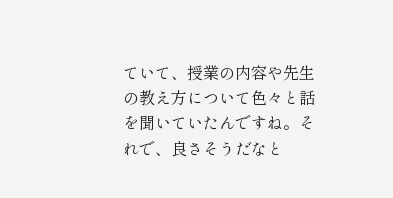ていて、授業の内容や先生の教え方について色々と話を聞いていたんですね。それで、良さそうだなと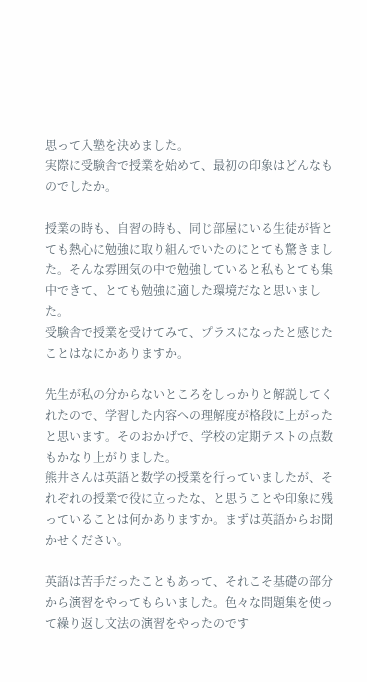思って入塾を決めました。
実際に受験舎で授業を始めて、最初の印象はどんなものでしたか。

授業の時も、自習の時も、同じ部屋にいる生徒が皆とても熱心に勉強に取り組んでいたのにとても驚きました。そんな雰囲気の中で勉強していると私もとても集中できて、とても勉強に適した環境だなと思いました。
受験舎で授業を受けてみて、プラスになったと感じたことはなにかありますか。

先生が私の分からないところをしっかりと解説してくれたので、学習した内容への理解度が格段に上がったと思います。そのおかげで、学校の定期テストの点数もかなり上がりました。
熊井さんは英語と数学の授業を行っていましたが、それぞれの授業で役に立ったな、と思うことや印象に残っていることは何かありますか。まずは英語からお聞かせください。

英語は苦手だったこともあって、それこそ基礎の部分から演習をやってもらいました。色々な問題集を使って繰り返し文法の演習をやったのです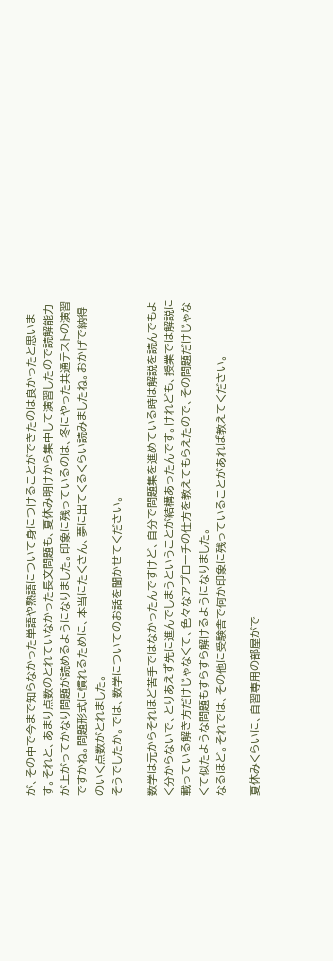が、その中で今まで知らなかった単語や熟語について身につけることができたのは良かったと思います。それと、あまり点数のとれていなかった長文問題も、夏休み明けから集中して演習したので読解能力が上がってかなり問題が読めるようになりました。印象に残っているのは、冬にやった共通テストの演習ですかね。問題形式に慣れるために、本当にたくさん、夢に出てくるくらい読みましたね。おかげで納得のいく点数がとれました。
そうでしたか。では、数学についてのお話を聞かせてください。

数学は元からそれほど苦手ではなかったんですけど、自分で問題集を進めている時は解説を読んでもよく分からないで、とりあえず先に進んでしまうということが結構あったんです。けれども、授業では解説に載っている解き方だけじゃなくて、色々なアプローチの仕方を教えてもらえたので、その問題だけじゃなくて似たような問題もすらすら解けるようになりました。
なるほど。それでは、その他に受験舎で何か印象に残っていることがあれば教えてください。

夏休みくらいに、自習専用の部屋がで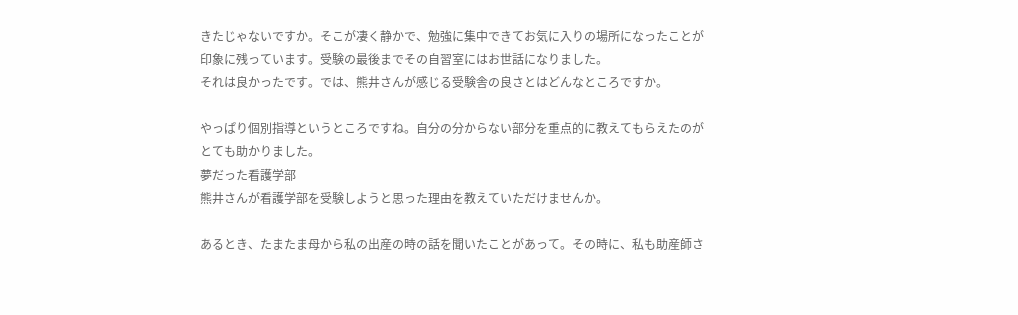きたじゃないですか。そこが凄く静かで、勉強に集中できてお気に入りの場所になったことが印象に残っています。受験の最後までその自習室にはお世話になりました。
それは良かったです。では、熊井さんが感じる受験舎の良さとはどんなところですか。

やっぱり個別指導というところですね。自分の分からない部分を重点的に教えてもらえたのがとても助かりました。
夢だった看護学部
熊井さんが看護学部を受験しようと思った理由を教えていただけませんか。

あるとき、たまたま母から私の出産の時の話を聞いたことがあって。その時に、私も助産師さ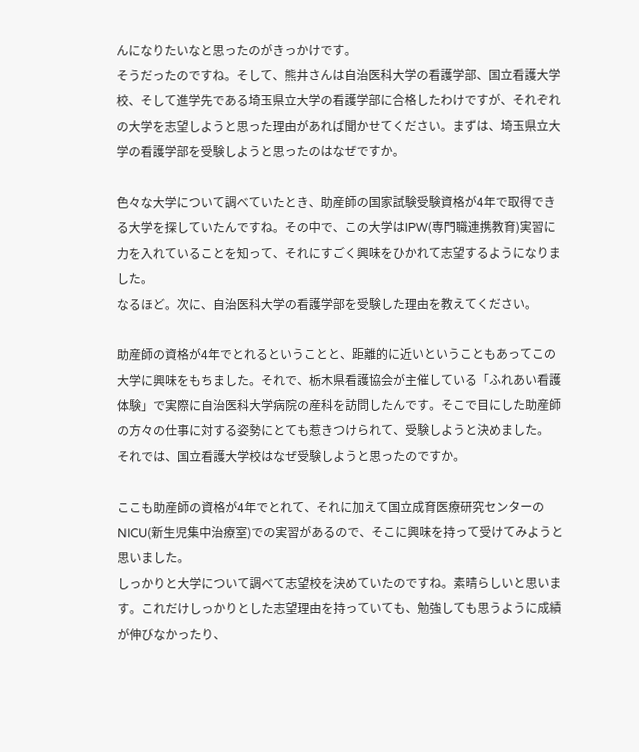んになりたいなと思ったのがきっかけです。
そうだったのですね。そして、熊井さんは自治医科大学の看護学部、国立看護大学校、そして進学先である埼玉県立大学の看護学部に合格したわけですが、それぞれの大学を志望しようと思った理由があれば聞かせてください。まずは、埼玉県立大学の看護学部を受験しようと思ったのはなぜですか。

色々な大学について調べていたとき、助産師の国家試験受験資格が4年で取得できる大学を探していたんですね。その中で、この大学はIPW(専門職連携教育)実習に力を入れていることを知って、それにすごく興味をひかれて志望するようになりました。
なるほど。次に、自治医科大学の看護学部を受験した理由を教えてください。

助産師の資格が4年でとれるということと、距離的に近いということもあってこの大学に興味をもちました。それで、栃木県看護協会が主催している「ふれあい看護体験」で実際に自治医科大学病院の産科を訪問したんです。そこで目にした助産師の方々の仕事に対する姿勢にとても惹きつけられて、受験しようと決めました。
それでは、国立看護大学校はなぜ受験しようと思ったのですか。

ここも助産師の資格が4年でとれて、それに加えて国立成育医療研究センターのNICU(新生児集中治療室)での実習があるので、そこに興味を持って受けてみようと思いました。
しっかりと大学について調べて志望校を決めていたのですね。素晴らしいと思います。これだけしっかりとした志望理由を持っていても、勉強しても思うように成績が伸びなかったり、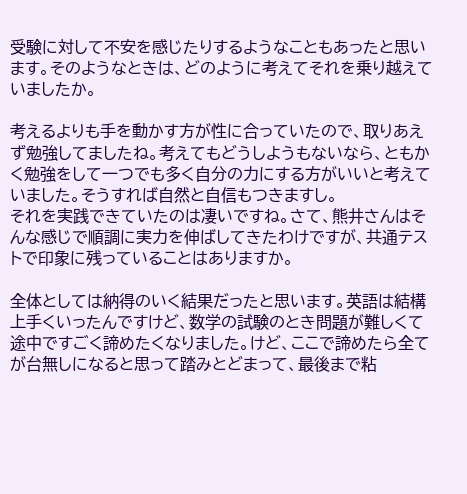受験に対して不安を感じたりするようなこともあったと思います。そのようなときは、どのように考えてそれを乗り越えていましたか。

考えるよりも手を動かす方が性に合っていたので、取りあえず勉強してましたね。考えてもどうしようもないなら、ともかく勉強をして一つでも多く自分の力にする方がいいと考えていました。そうすれば自然と自信もつきますし。
それを実践できていたのは凄いですね。さて、熊井さんはそんな感じで順調に実力を伸ばしてきたわけですが、共通テストで印象に残っていることはありますか。

全体としては納得のいく結果だったと思います。英語は結構上手くいったんですけど、数学の試験のとき問題が難しくて途中ですごく諦めたくなりました。けど、ここで諦めたら全てが台無しになると思って踏みとどまって、最後まで粘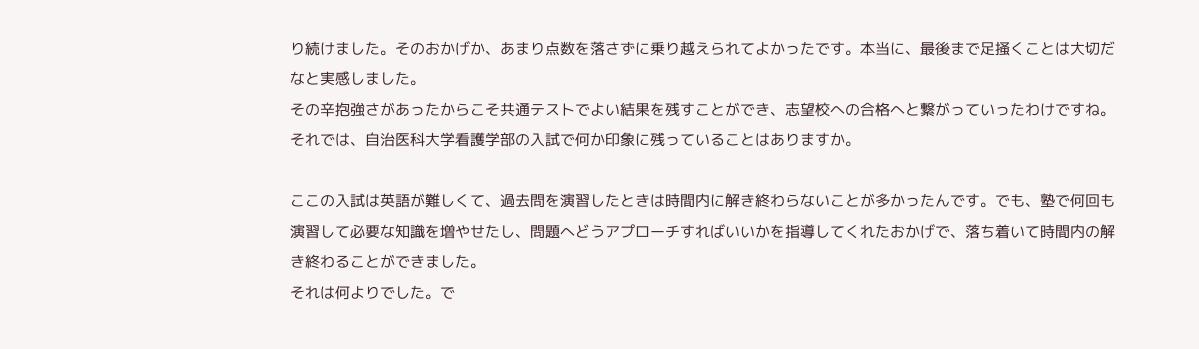り続けました。そのおかげか、あまり点数を落さずに乗り越えられてよかったです。本当に、最後まで足掻くことは大切だなと実感しました。
その辛抱強さがあったからこそ共通テストでよい結果を残すことができ、志望校への合格へと繋がっていったわけですね。それでは、自治医科大学看護学部の入試で何か印象に残っていることはありますか。

ここの入試は英語が難しくて、過去問を演習したときは時間内に解き終わらないことが多かったんです。でも、塾で何回も演習して必要な知識を増やせたし、問題へどうアプローチすればいいかを指導してくれたおかげで、落ち着いて時間内の解き終わることができました。
それは何よりでした。で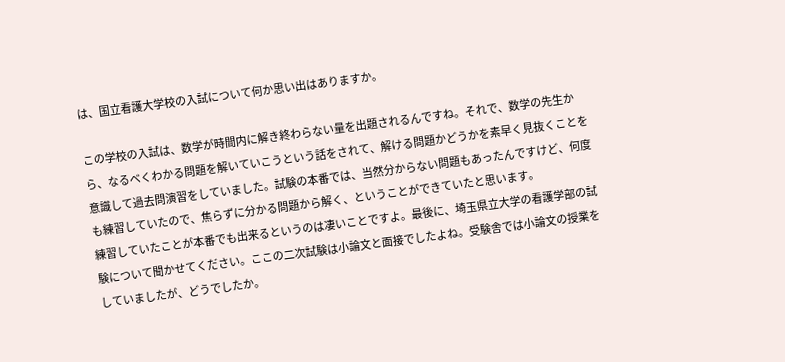は、国立看護大学校の入試について何か思い出はありますか。

この学校の入試は、数学が時間内に解き終わらない量を出題されるんですね。それで、数学の先生から、なるべくわかる問題を解いていこうという話をされて、解ける問題かどうかを素早く見抜くことを意識して過去問演習をしていました。試験の本番では、当然分からない問題もあったんですけど、何度も練習していたので、焦らずに分かる問題から解く、ということができていたと思います。
練習していたことが本番でも出来るというのは凄いことですよ。最後に、埼玉県立大学の看護学部の試験について聞かせてください。ここの二次試験は小論文と面接でしたよね。受験舎では小論文の授業をしていましたが、どうでしたか。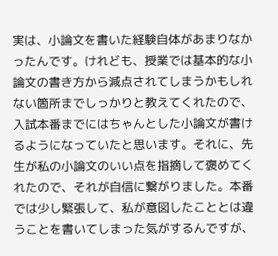実は、小論文を書いた経験自体があまりなかったんです。けれども、授業では基本的な小論文の書き方から減点されてしまうかもしれない箇所までしっかりと教えてくれたので、入試本番までにはちゃんとした小論文が書けるようになっていたと思います。それに、先生が私の小論文のいい点を指摘して褒めてくれたので、それが自信に繋がりました。本番では少し緊張して、私が意図したこととは違うことを書いてしまった気がするんですが、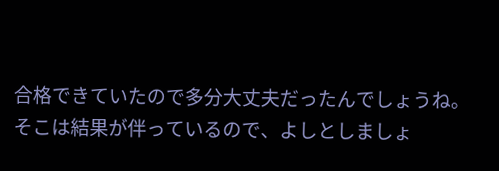合格できていたので多分大丈夫だったんでしょうね。
そこは結果が伴っているので、よしとしましょ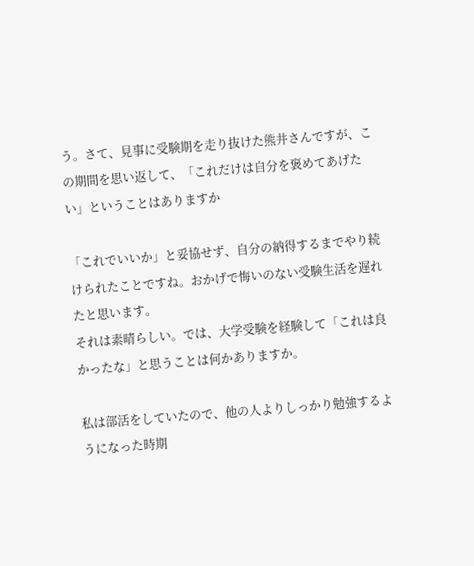う。さて、見事に受験期を走り抜けた熊井さんですが、この期間を思い返して、「これだけは自分を褒めてあげたい」ということはありますか

「これでいいか」と妥協せず、自分の納得するまでやり続けられたことですね。おかげで悔いのない受験生活を遅れたと思います。
それは素晴らしい。では、大学受験を経験して「これは良かったな」と思うことは何かありますか。

私は部活をしていたので、他の人よりしっかり勉強するようになった時期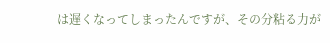は遅くなってしまったんですが、その分粘る力が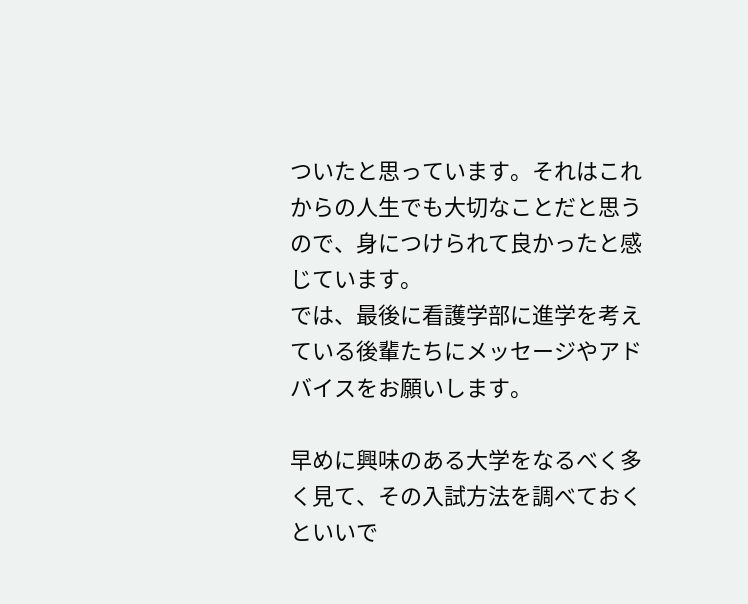ついたと思っています。それはこれからの人生でも大切なことだと思うので、身につけられて良かったと感じています。
では、最後に看護学部に進学を考えている後輩たちにメッセージやアドバイスをお願いします。

早めに興味のある大学をなるべく多く見て、その入試方法を調べておくといいで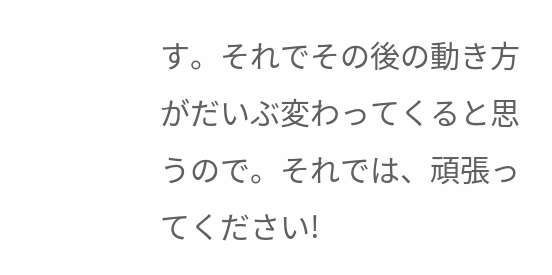す。それでその後の動き方がだいぶ変わってくると思うので。それでは、頑張ってください!